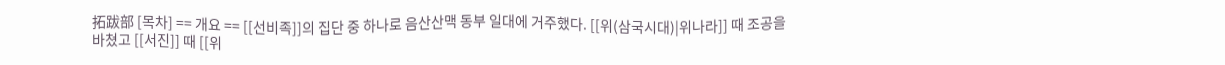拓跋部 [목차] == 개요 == [[선비족]]의 집단 중 하나로 음산산맥 동부 일대에 거주했다. [[위(삼국시대)|위나라]] 때 조공을 바쳤고 [[서진]] 때 [[위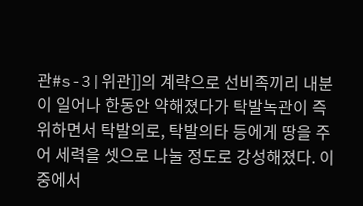관#s-3|위관]]의 계략으로 선비족끼리 내분이 일어나 한동안 약해졌다가 탁발녹관이 즉위하면서 탁발의로, 탁발의타 등에게 땅을 주어 세력을 셋으로 나눌 정도로 강성해졌다. 이 중에서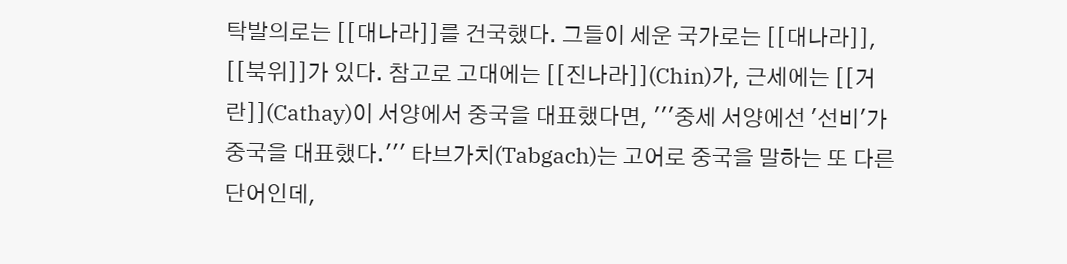탁발의로는 [[대나라]]를 건국했다. 그들이 세운 국가로는 [[대나라]], [[북위]]가 있다. 참고로 고대에는 [[진나라]](Chin)가, 근세에는 [[거란]](Cathay)이 서양에서 중국을 대표했다면, '''중세 서양에선 '선비'가 중국을 대표했다.''' 타브가치(Tabgach)는 고어로 중국을 말하는 또 다른 단어인데,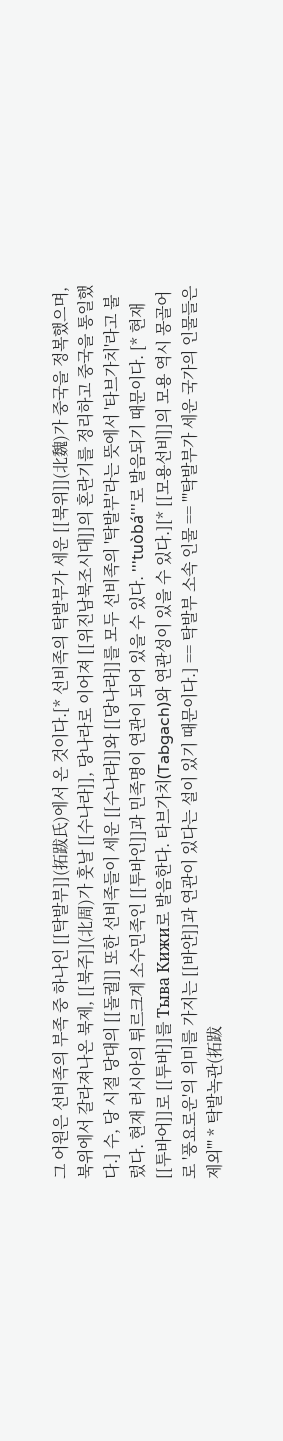그 어원은 선비족의 부족 중 하나인 [[탁발부]](拓跋氏)에서 온 것이다.[* 선비족의 탁발부가 세운 [[북위]](北魏)가 중국을 정복했으며, 북위에서 갈라져나온 북제, [[북주]](北周)가 훗날 [[수나라]], 당나라로 이어져 [[위진남북조시대]]의 혼란기를 정리하고 중국을 통일했다.] 수, 당 시절 당대의 [[돌궐]] 또한 선비족들이 세운 [[수나라]]와 [[당나라]]를 모두 선비족의 '탁발부'라는 뜻에서 '타브가치'라고 불렀다. 현재 러시아의 튀르크계 소수민족인 [[투바인]]과 민족명이 연관이 되어 있을 수 있다. '''tuòbá'''로 발음되기 때문이다. [* 현재 [[투바어]]로 [[투바]]를 Тыва Кижи로 발음한다. 타브가치(Tabgach)와 연관성이 있을 수 있다.][* [[모용선비]]의 모용 역시 몽골어로 '풍요로운'의 의미를 가지는 [[바얀]]과 연관이 있다는 설이 있기 때문이다.] == 탁발부 소속 인물 == '''탁발부가 세운 국가의 인물들은 제외''' * 탁발녹관(拓跋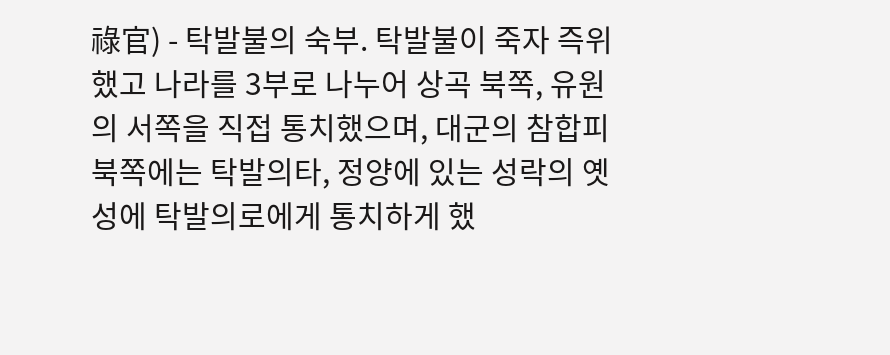祿官) - 탁발불의 숙부. 탁발불이 죽자 즉위했고 나라를 3부로 나누어 상곡 북쪽, 유원의 서쪽을 직접 통치했으며, 대군의 참합피 북쪽에는 탁발의타, 정양에 있는 성락의 옛 성에 탁발의로에게 통치하게 했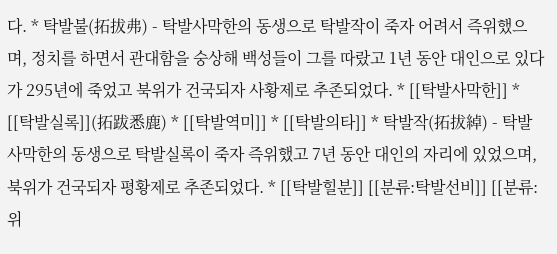다. * 탁발불(拓拔弗) - 탁발사막한의 동생으로 탁발작이 죽자 어려서 즉위했으며, 정치를 하면서 관대함을 숭상해 백성들이 그를 따랐고 1년 동안 대인으로 있다가 295년에 죽었고 북위가 건국되자 사황제로 추존되었다. * [[탁발사막한]] * [[탁발실록]](拓跋悉鹿) * [[탁발역미]] * [[탁발의타]] * 탁발작(拓拔綽) - 탁발사막한의 동생으로 탁발실록이 죽자 즉위했고 7년 동안 대인의 자리에 있었으며, 북위가 건국되자 평황제로 추존되었다. * [[탁발힐분]] [[분류:탁발선비]] [[분류:위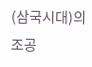(삼국시대)의 조공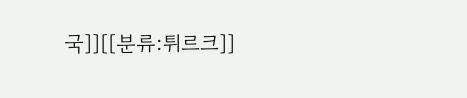국]][[분류:튀르크]]